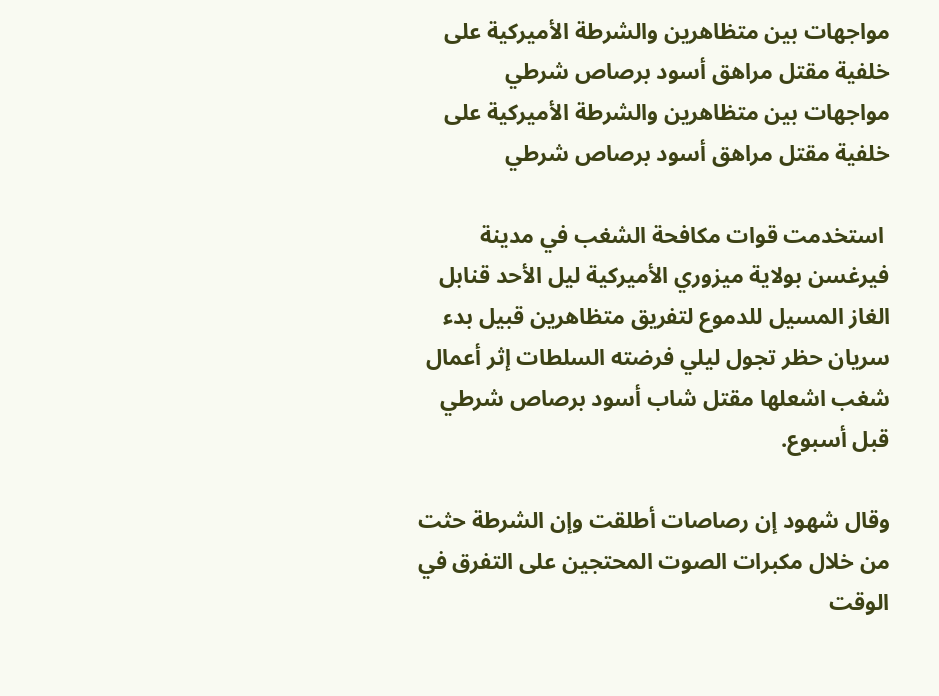مواجهات بين متظاهرين والشرطة الأميركية على خلفية مقتل مراهق أسود برصاص شرطي
مواجهات بين متظاهرين والشرطة الأميركية على خلفية مقتل مراهق أسود برصاص شرطي

 استخدمت قوات مكافحة الشغب في مدينة فيرغسن بولاية ميزوري الأميركية ليل الأحد قنابل الغاز المسيل للدموع لتفريق متظاهرين قبيل بدء سريان حظر تجول ليلي فرضته السلطات إثر أعمال شغب اشعلها مقتل شاب أسود برصاص شرطي قبل أسبوع.

وقال شهود إن رصاصات أطلقت وإن الشرطة حثت من خلال مكبرات الصوت المحتجين على التفرق في الوقت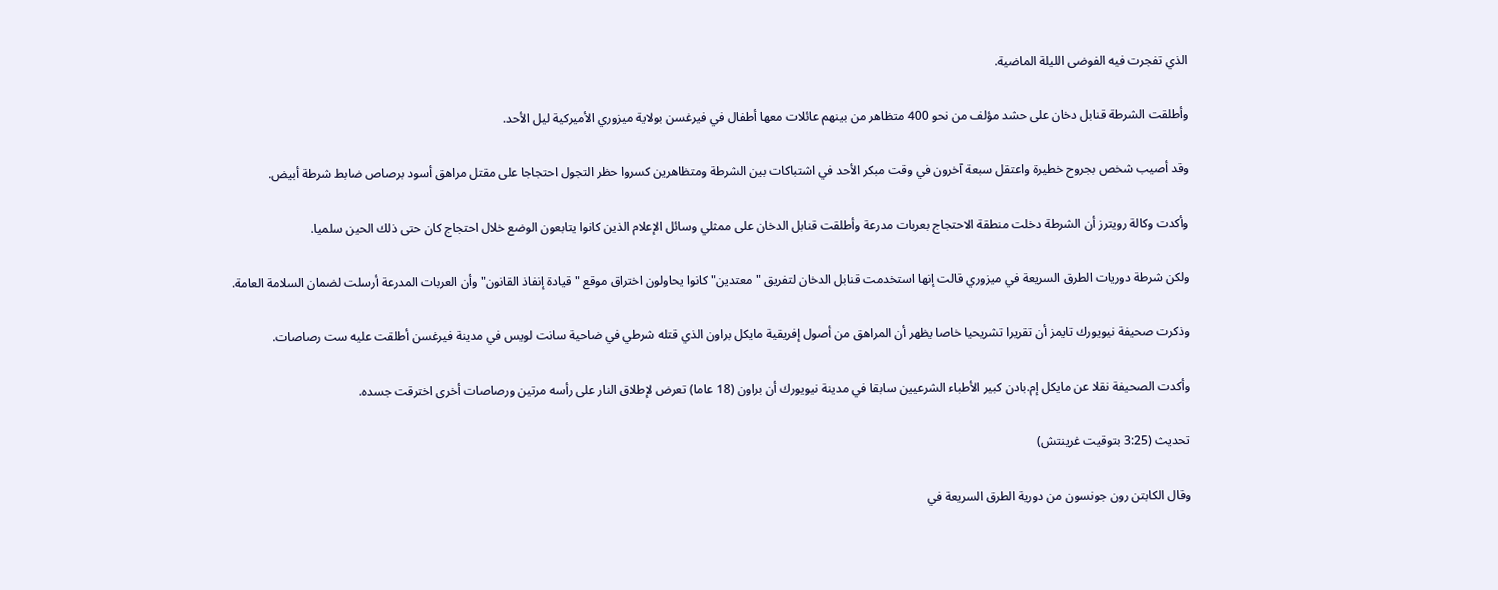الذي تفجرت فيه الفوضى الليلة الماضية.

وأطلقت الشرطة قنابل دخان على حشد مؤلف من نحو 400 متظاهر من بينهم عائلات معها أطفال في فيرغسن بولاية ميزوري الأميركية ليل الأحد.

وقد أصيب شخص بجروح خطيرة واعتقل سبعة آخرون في وقت مبكر الأحد في اشتباكات بين الشرطة ومتظاهرين كسروا حظر التجول احتجاجا على مقتل مراهق أسود برصاص ضابط شرطة أبيض.

وأكدت وكالة رويترز أن الشرطة دخلت منطقة الاحتجاج بعربات مدرعة وأطلقت قنابل الدخان على ممثلي وسائل الإعلام الذين كانوا يتابعون الوضع خلال احتجاج كان حتى ذلك الحين سلميا.

ولكن شرطة دوريات الطرق السريعة في ميزوري قالت إنها استخدمت قنابل الدخان لتفريق "معتدين" كانوا يحاولون اختراق موقع "قيادة إنفاذ القانون" وأن العربات المدرعة أرسلت لضمان السلامة العامة.

وذكرت صحيفة نيويورك تايمز أن تقريرا تشريحيا خاصا يظهر أن المراهق من أصول إفريقية مايكل براون الذي قتله شرطي في ضاحية سانت لويس في مدينة فيرغسن أطلقت عليه ست رصاصات.

وأكدت الصحيفة نقلا عن مايكل إم.بادن كبير الأطباء الشرعيين سابقا في مدينة نيويورك أن براون (18 عاما) تعرض لإطلاق النار على رأسه مرتين ورصاصات أخرى اخترقت جسده.

تحديث (3:25 بتوقيت غرينتش)

وقال الكابتن رون جونسون من دورية الطرق السريعة في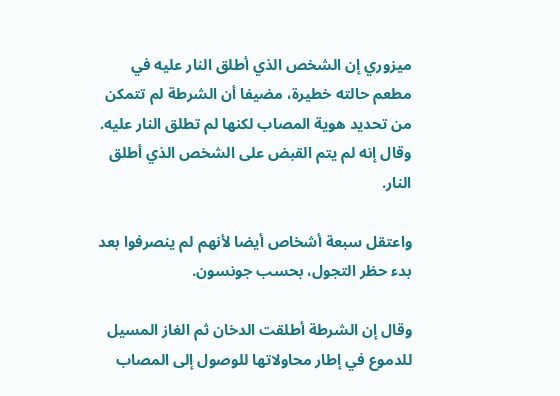ميزوري إن الشخص الذي أطلق النار عليه في مطعم حالته خطيرة، مضيفا أن الشرطة لم تتمكن من تحديد هوية المصاب لكنها لم تطلق النار عليه. وقال إنه لم يتم القبض على الشخص الذي أطلق النار.

واعتقل سبعة أشخاص أيضا لأنهم لم ينصرفوا بعد بدء حظر التجول، بحسب جونسون.

وقال إن الشرطة أطلقت الدخان ثم الغاز المسيل للدموع في إطار محاولاتها للوصول إلى المصاب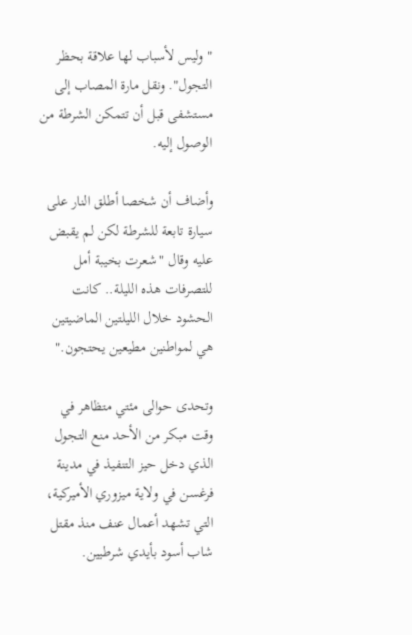"وليس لأسباب لها علاقة بحظر التجول". ونقل مارة المصاب إلى مستشفى قبل أن تتمكن الشرطة من الوصول إليه.

وأضاف أن شخصا أطلق النار على سيارة تابعة للشرطة لكن لم يقبض عليه وقال "شعرت بخيبة أمل للتصرفات هذه الليلة.. كانت الحشود خلال الليلتين الماضيتين هي لمواطنين مطيعين يحتجون."

وتحدى حوالى مئتي متظاهر في وقت مبكر من الأحد منع التجول الذي دخل حيز التنفيذ في مدينة فرغسن في ولاية ميزوري الأميركية، التي تشهد أعمال عنف منذ مقتل شاب أسود بأيدي شرطيين.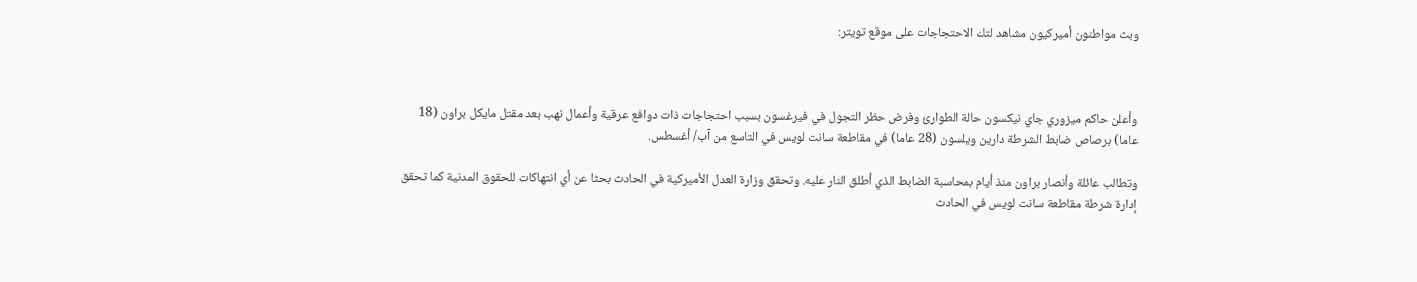وبث مواطنون أميركيون مشاهد لتك الاحتجاجات على موقع تويتر:



وأعلن حاكم ميزوري جاي نيكسون حالة الطوارئ وفرض حظر التجول في فيرغسون بسبب احتجاجات ذات دوافع عرقية وأعمال نهب بعد مقتل مايكل براون (18 عاما) برصاص ضابط الشرطة دارين ويلسون (28 عاما) في مقاطعة سانت لويس في التاسع من آب/ أغسطس.

وتطالب عائلة وأنصار براون منذ أيام بمحاسبة الضابط الذي أطلق النار عليه. وتحقق وزارة العدل الأميركية في الحادث بحثا عن أي انتهاكات للحقوق المدنية كما تحقق إدارة شرطة مقاطعة سانت لويس في الحادث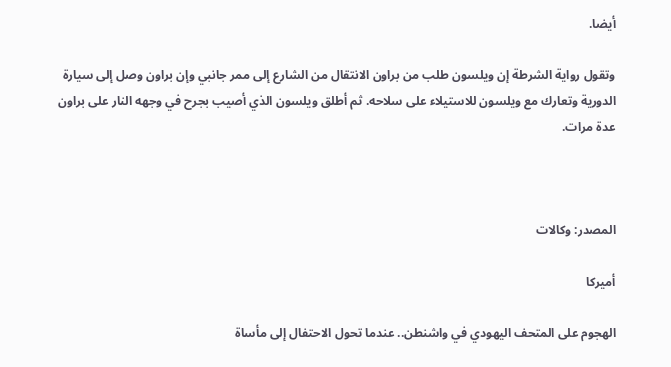أيضا.

وتقول رواية الشرطة إن ويلسون طلب من براون الانتقال من الشارع إلى ممر جانبي وإن براون وصل إلى سيارة الدورية وتعارك مع ويلسون للاستيلاء على سلاحه. ثم أطلق ويلسون الذي أصيب بجرح في وجهه النار على براون عدة مرات.



المصدر: وكالات

أميركا

الهجوم على المتحف اليهودي في واشنطن.. عندما تحول الاحتفال إلى مأساة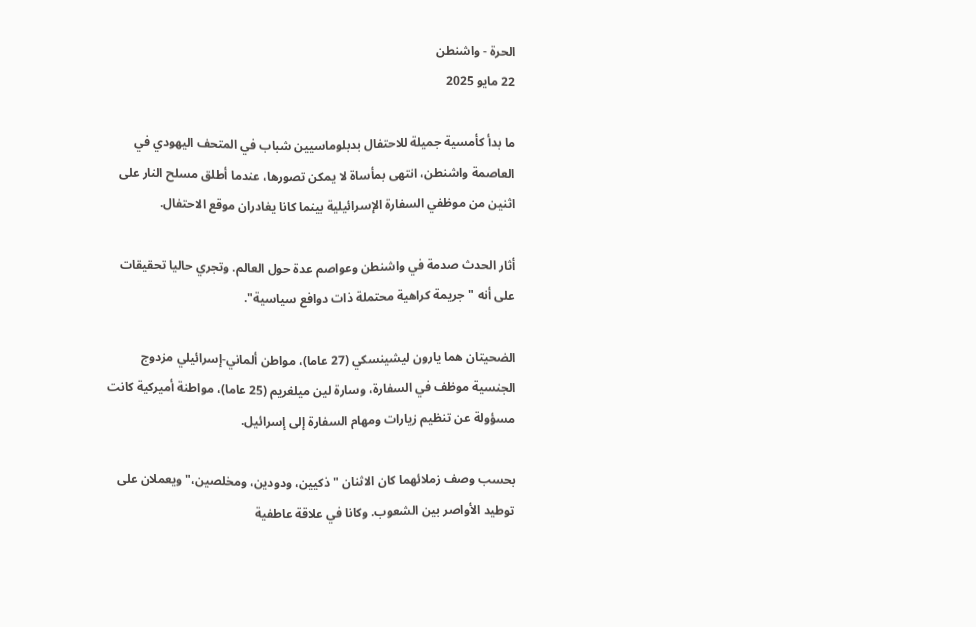الحرة - واشنطن
22 مايو 2025

ما بدأ كأمسية جميلة للاحتفال بدبلوماسيين شباب في المتحف اليهودي في العاصمة واشنطن، انتهى بمأساة لا يمكن تصورها، عندما أطلق مسلح النار على اثنين من موظفي السفارة الإسرائيلية بينما كانا يغادران موقع الاحتفال.

أثار الحدث صدمة في واشنطن وعواصم عدة حول العالم. وتجري حاليا تحقيقات على أنه "جريمة كراهية محتملة ذات دوافع سياسية".

الضحيتان هما يارون ليشينسكي (27 عاما)، مواطن ألماني-إسرائيلي مزدوج الجنسية موظف في السفارة، وسارة لين ميلغريم (25 عاما)، مواطنة أميركية كانت مسؤولة عن تنظيم زيارات ومهام السفارة إلى إسرائيل.

بحسب وصف زملائهما كان الاثنان "ذكيين، ودودين، ومخلصين،" ويعملان على توطيد الأواصر بين الشعوب. وكانا في علاقة عاطفية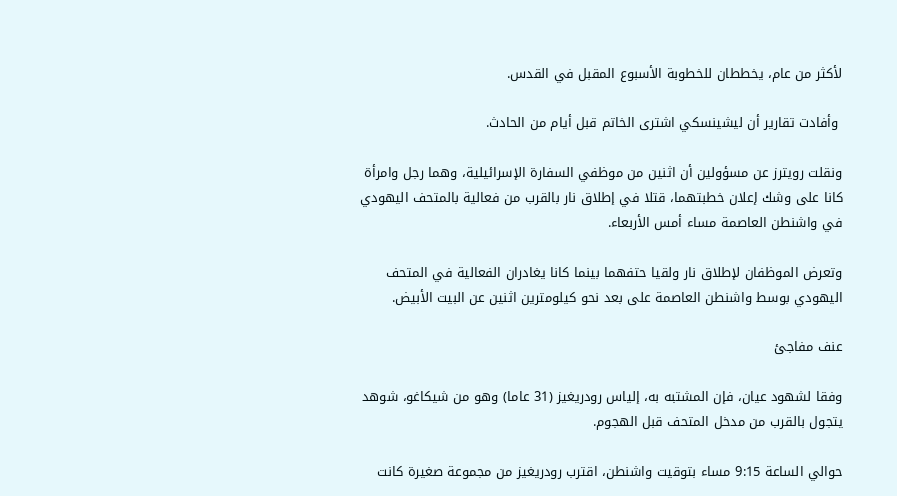لأكثر من عام، يخططان للخطوبة الأسبوع المقبل في القدس.

 وأفادت تقارير أن ليشينسكي اشترى الخاتم قبل أيام من الحادث.

ونقلت رويترز عن مسؤولين أن اثنين من موظفي السفارة الإسرائيلية، وهما رجل وامرأة كانا على وشك إعلان خطبتهما، قتلا في إطلاق نار بالقرب من فعالية بالمتحف اليهودي في واشنطن العاصمة مساء أمس الأربعاء.

وتعرض الموظفان لإطلاق نار ولقيا حتفهما بينما كانا يغادران الفعالية في المتحف اليهودي بوسط واشنطن العاصمة على بعد نحو كيلومترين اثنين عن البيت الأبيض.

عنف مفاجئ

وفقا لشهود عيان، فإن المشتبه به، إلياس رودريغيز (31 عاما) وهو من شيكاغو، شوهد يتجول بالقرب من مدخل المتحف قبل الهجوم.

حوالي الساعة 9:15 مساء بتوقيت واشنطن، اقترب رودريغيز من مجموعة صغيرة كانت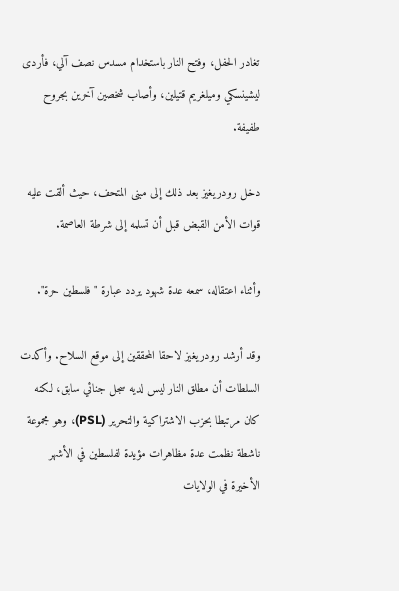تغادر الحفل، وفتح النار باستخدام مسدس نصف آلي، فأردى ليشينسكي وميلغريم قتيلين، وأصاب شخصين آخرين بجروح طفيفة.

دخل رودريغيز بعد ذلك إلى مبنى المتحف، حيث ألقت عليه قوات الأمن القبض قبل أن تسلمه إلى شرطة العاصمة.

وأثناء اعتقاله، سمعه عدة شهود يردد عبارة "فلسطين حرة".

وقد أرشد رودريغيز لاحقا المحققين إلى موقع السلاح. وأكدت السلطات أن مطلق النار ليس لديه سجل جنائي سابق، لكنه كان مرتبطا بحزب الاشتراكية والتحرير (PSL)، وهو مجموعة ناشطة نظمت عدة مظاهرات مؤيدة لفلسطين في الأشهر الأخيرة في الولايات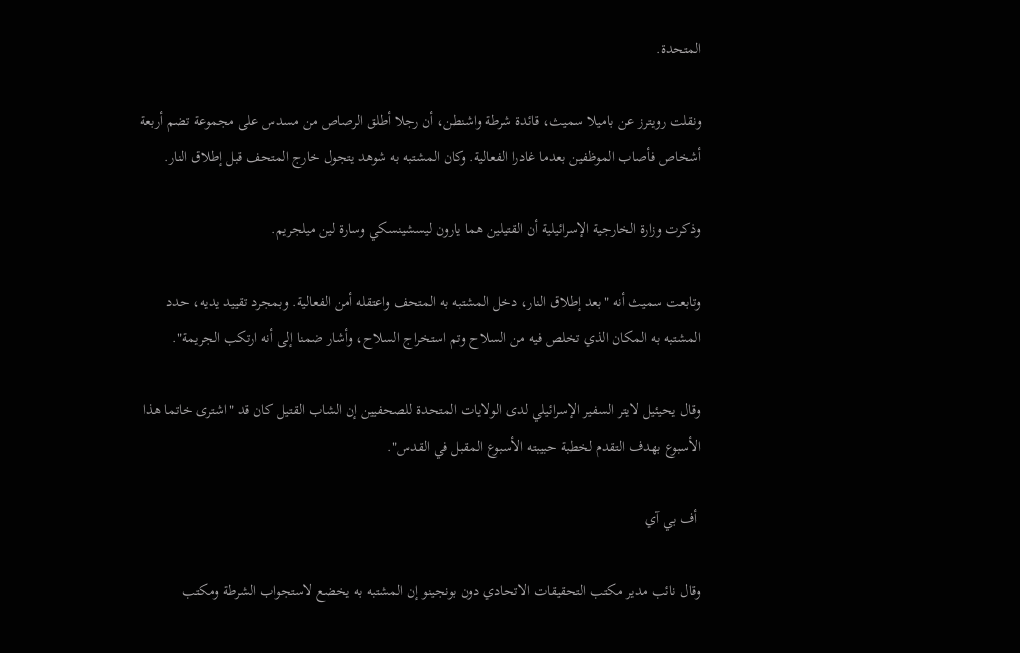المتحدة.

ونقلت رويترز عن باميلا سميث، قائدة شرطة واشنطن، أن رجلا أطلق الرصاص من مسدس على مجموعة تضم أربعة أشخاص فأصاب الموظفين بعدما غادرا الفعالية. وكان المشتبه به شوهد يتجول خارج المتحف قبل إطلاق النار.

وذكرت وزارة الخارجية الإسرائيلية أن القتيلين هما يارون ليسشينسكي وسارة لين ميلجريم.

وتابعت سميث أنه "بعد إطلاق النار، دخل المشتبه به المتحف واعتقله أمن الفعالية. وبمجرد تقييد يديه، حدد المشتبه به المكان الذي تخلص فيه من السلاح وتم استخراج السلاح، وأشار ضمنا إلى أنه ارتكب الجريمة".

وقال يحيئيل لايتر السفير الإسرائيلي لدى الولايات المتحدة للصحفيين إن الشاب القتيل كان قد "اشترى خاتما هذا الأسبوع بهدف التقدم لخطبة حبيبته الأسبوع المقبل في القدس".

 أف بي آي

وقال نائب مدير مكتب التحقيقات الاتحادي دون بونجينو إن المشتبه به يخضع لاستجواب الشرطة ومكتب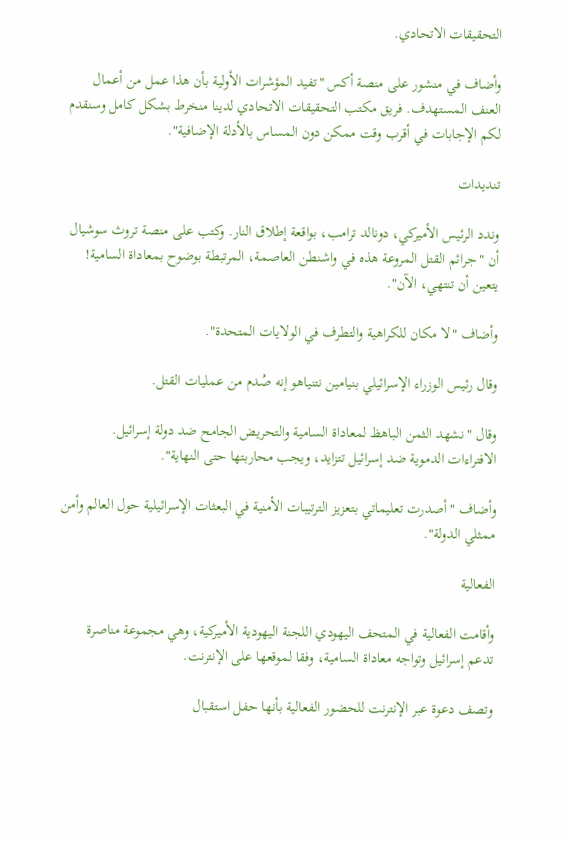التحقيقات الاتحادي.

وأضاف في منشور على منصة أكس "تفيد المؤشرات الأولية بأن هذا عمل من أعمال العنف المستهدف. فريق مكتب التحقيقات الاتحادي لدينا منخرط بشكل كامل وسنقدم لكم الإجابات في أقرب وقت ممكن دون المساس بالأدلة الإضافية".

تنديدات

وندد الرئيس الأميركي، دونالد ترامب، بواقعة إطلاق النار. وكتب على منصة تروث سوشيال أن "جرائم القتل المروعة هذه في واشنطن العاصمة، المرتبطة بوضوح بمعاداة السامية! يتعين أن تنتهي، الآن".

وأضاف "لا مكان للكراهية والتطرف في الولايات المتحدة".

وقال رئيس الوزراء الإسرائيلي بنيامين نتنياهو إنه صُدم من عمليات القتل.

وقال "نشهد الثمن الباهظ لمعاداة السامية والتحريض الجامح ضد دولة إسرائيل. الافتراءات الدموية ضد إسرائيل تتزايد، ويجب محاربتها حتى النهاية".

وأضاف "أصدرت تعليماتي بتعزيز الترتيبات الأمنية في البعثات الإسرائيلية حول العالم وأمن ممثلي الدولة".

الفعالية

وأقامت الفعالية في المتحف اليهودي اللجنة اليهودية الأميركية، وهي مجموعة مناصرة تدعم إسرائيل وتواجه معاداة السامية، وفقا لموقعها على الإنترنت.

وتصف دعوة عبر الإنترنت للحضور الفعالية بأنها حفل استقبال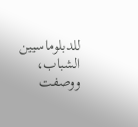للدبلوماسيين الشباب، ووصفت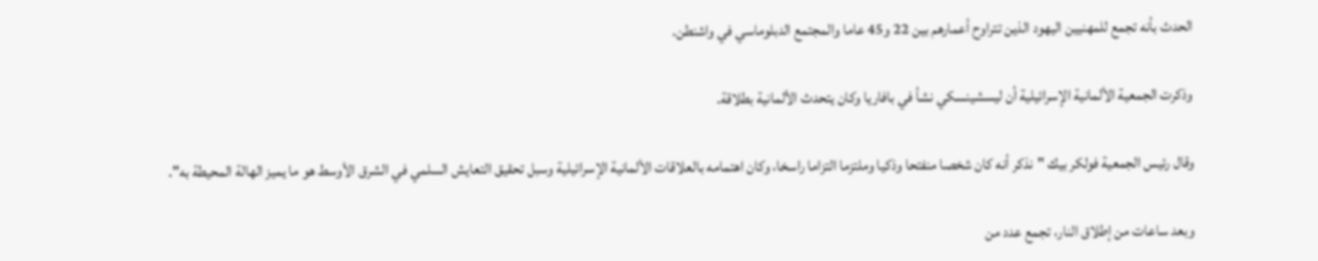الحدث بأنه تجمع للمهنيين اليهود الذين تتراوح أعمارهم بين 22 و45 عاما والمجتمع الدبلوماسي في واشنطن.

وذكرت الجمعية الألمانية الإسرائيلية أن ليسشينسكي نشأ في بافاريا وكان يتحدث الألمانية بطلاقة.

وقال رئيس الجمعية فولكر بيك "نذكر أنه كان شخصا منفتحا وذكيا وملتزما التزاما راسخا، وكان اهتمامه بالعلاقات الألمانية الإسرائيلية وسبل تحقيق التعايش السلمي في الشرق الأوسط هو ما يميز الهالة المحيطة به".

وبعد ساعات من إطلاق النار، تجمع عدد من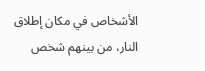الأشخاص في مكان إطلاق النار، من بينهم شخص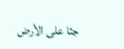جثا على الأرض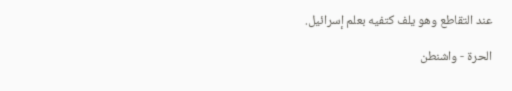عند التقاطع وهو يلف كتفيه بعلم إسرائيل.

الحرة - واشنطن